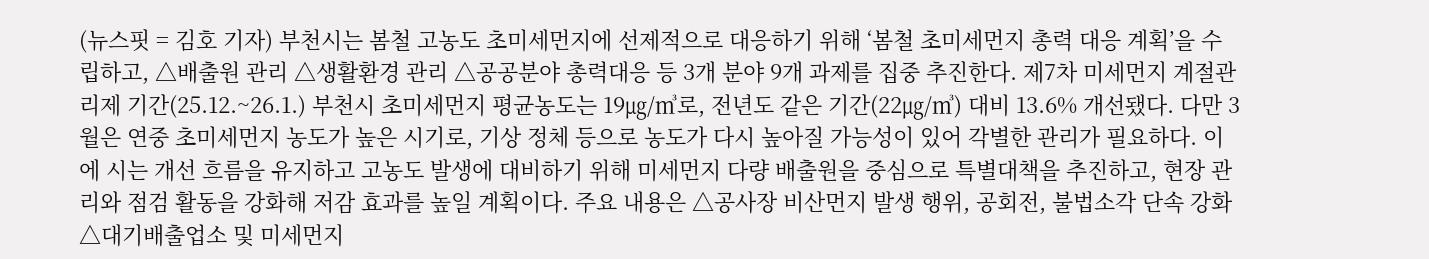(뉴스핏 = 김호 기자) 부천시는 봄철 고농도 초미세먼지에 선제적으로 대응하기 위해 ‘봄철 초미세먼지 총력 대응 계획’을 수립하고, △배출원 관리 △생활환경 관리 △공공분야 총력대응 등 3개 분야 9개 과제를 집중 추진한다. 제7차 미세먼지 계절관리제 기간(25.12.~26.1.) 부천시 초미세먼지 평균농도는 19㎍/㎥로, 전년도 같은 기간(22㎍/㎥) 대비 13.6% 개선됐다. 다만 3월은 연중 초미세먼지 농도가 높은 시기로, 기상 정체 등으로 농도가 다시 높아질 가능성이 있어 각별한 관리가 필요하다. 이에 시는 개선 흐름을 유지하고 고농도 발생에 대비하기 위해 미세먼지 다량 배출원을 중심으로 특별대책을 추진하고, 현장 관리와 점검 활동을 강화해 저감 효과를 높일 계획이다. 주요 내용은 △공사장 비산먼지 발생 행위, 공회전, 불법소각 단속 강화 △대기배출업소 및 미세먼지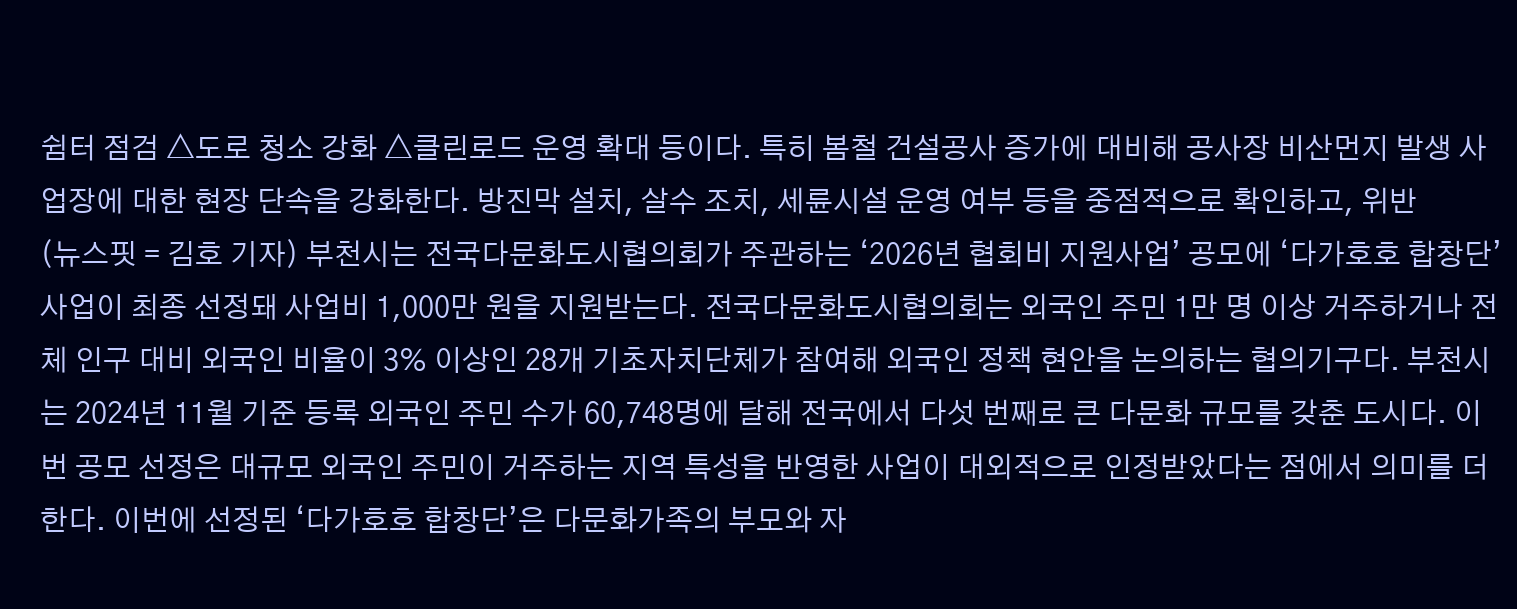쉼터 점검 △도로 청소 강화 △클린로드 운영 확대 등이다. 특히 봄철 건설공사 증가에 대비해 공사장 비산먼지 발생 사업장에 대한 현장 단속을 강화한다. 방진막 설치, 살수 조치, 세륜시설 운영 여부 등을 중점적으로 확인하고, 위반
(뉴스핏 = 김호 기자) 부천시는 전국다문화도시협의회가 주관하는 ‘2026년 협회비 지원사업’ 공모에 ‘다가호호 합창단’ 사업이 최종 선정돼 사업비 1,000만 원을 지원받는다. 전국다문화도시협의회는 외국인 주민 1만 명 이상 거주하거나 전체 인구 대비 외국인 비율이 3% 이상인 28개 기초자치단체가 참여해 외국인 정책 현안을 논의하는 협의기구다. 부천시는 2024년 11월 기준 등록 외국인 주민 수가 60,748명에 달해 전국에서 다섯 번째로 큰 다문화 규모를 갖춘 도시다. 이번 공모 선정은 대규모 외국인 주민이 거주하는 지역 특성을 반영한 사업이 대외적으로 인정받았다는 점에서 의미를 더한다. 이번에 선정된 ‘다가호호 합창단’은 다문화가족의 부모와 자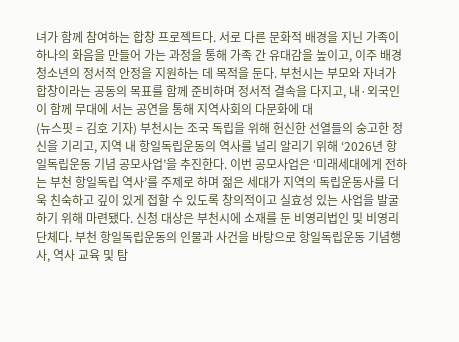녀가 함께 참여하는 합창 프로젝트다. 서로 다른 문화적 배경을 지닌 가족이 하나의 화음을 만들어 가는 과정을 통해 가족 간 유대감을 높이고, 이주 배경 청소년의 정서적 안정을 지원하는 데 목적을 둔다. 부천시는 부모와 자녀가 합창이라는 공동의 목표를 함께 준비하며 정서적 결속을 다지고, 내·외국인이 함께 무대에 서는 공연을 통해 지역사회의 다문화에 대
(뉴스핏 = 김호 기자) 부천시는 조국 독립을 위해 헌신한 선열들의 숭고한 정신을 기리고, 지역 내 항일독립운동의 역사를 널리 알리기 위해 ‘2026년 항일독립운동 기념 공모사업’을 추진한다. 이번 공모사업은 ‘미래세대에게 전하는 부천 항일독립 역사’를 주제로 하며 젊은 세대가 지역의 독립운동사를 더욱 친숙하고 깊이 있게 접할 수 있도록 창의적이고 실효성 있는 사업을 발굴하기 위해 마련됐다. 신청 대상은 부천시에 소재를 둔 비영리법인 및 비영리단체다. 부천 항일독립운동의 인물과 사건을 바탕으로 항일독립운동 기념행사, 역사 교육 및 탐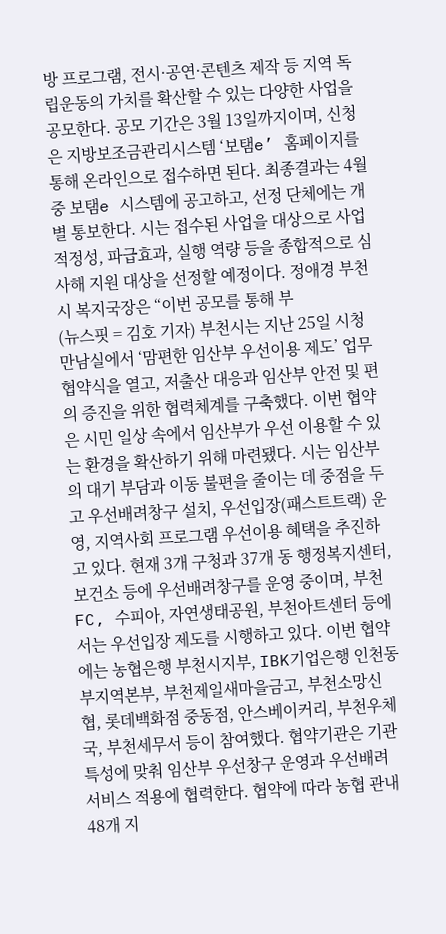방 프로그램, 전시·공연·콘텐츠 제작 등 지역 독립운동의 가치를 확산할 수 있는 다양한 사업을 공모한다. 공모 기간은 3월 13일까지이며, 신청은 지방보조금관리시스템 ‘보탬e’ 홈페이지를 통해 온라인으로 접수하면 된다. 최종결과는 4월 중 보탬e 시스템에 공고하고, 선정 단체에는 개별 통보한다. 시는 접수된 사업을 대상으로 사업 적정성, 파급효과, 실행 역량 등을 종합적으로 심사해 지원 대상을 선정할 예정이다. 정애경 부천시 복지국장은 “이번 공모를 통해 부
(뉴스핏 = 김호 기자) 부천시는 지난 25일 시청 만남실에서 ‘맘편한 임산부 우선이용 제도’ 업무협약식을 열고, 저출산 대응과 임산부 안전 및 편의 증진을 위한 협력체계를 구축했다. 이번 협약은 시민 일상 속에서 임산부가 우선 이용할 수 있는 환경을 확산하기 위해 마련됐다. 시는 임산부의 대기 부담과 이동 불편을 줄이는 데 중점을 두고 우선배려창구 설치, 우선입장(패스트트랙) 운영, 지역사회 프로그램 우선이용 혜택을 추진하고 있다. 현재 3개 구청과 37개 동 행정복지센터, 보건소 등에 우선배려창구를 운영 중이며, 부천FC, 수피아, 자연생태공원, 부천아트센터 등에서는 우선입장 제도를 시행하고 있다. 이번 협약에는 농협은행 부천시지부, IBK기업은행 인천동부지역본부, 부천제일새마을금고, 부천소망신협, 롯데백화점 중동점, 안스베이커리, 부천우체국, 부천세무서 등이 참여했다. 협약기관은 기관 특성에 맞춰 임산부 우선창구 운영과 우선배려 서비스 적용에 협력한다. 협약에 따라 농협 관내 48개 지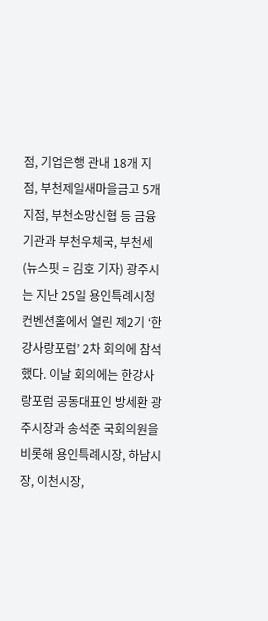점, 기업은행 관내 18개 지점, 부천제일새마을금고 5개 지점, 부천소망신협 등 금융기관과 부천우체국, 부천세
(뉴스핏 = 김호 기자) 광주시는 지난 25일 용인특례시청 컨벤션홀에서 열린 제2기 ‘한강사랑포럼’ 2차 회의에 참석했다. 이날 회의에는 한강사랑포럼 공동대표인 방세환 광주시장과 송석준 국회의원을 비롯해 용인특례시장, 하남시장, 이천시장,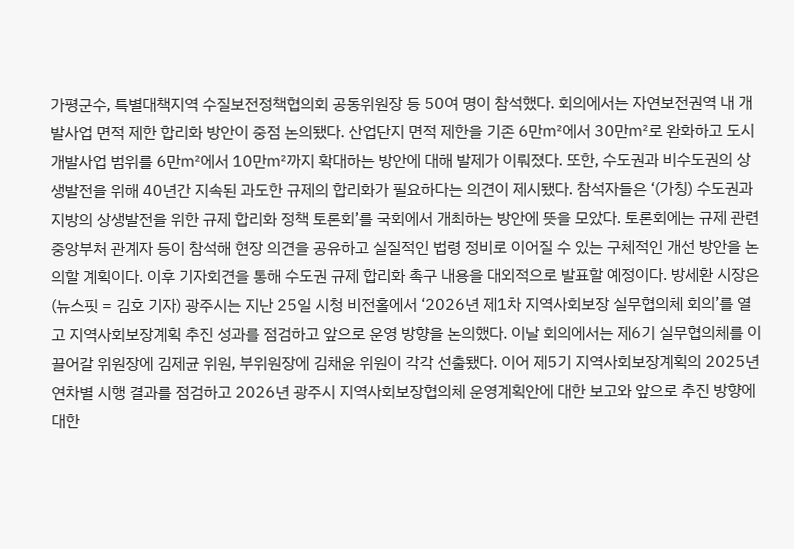가평군수, 특별대책지역 수질보전정책협의회 공동위원장 등 50여 명이 참석했다. 회의에서는 자연보전권역 내 개발사업 면적 제한 합리화 방안이 중점 논의됐다. 산업단지 면적 제한을 기존 6만㎡에서 30만㎡로 완화하고 도시개발사업 범위를 6만㎡에서 10만㎡까지 확대하는 방안에 대해 발제가 이뤄졌다. 또한, 수도권과 비수도권의 상생발전을 위해 40년간 지속된 과도한 규제의 합리화가 필요하다는 의견이 제시됐다. 참석자들은 ‘(가칭) 수도권과 지방의 상생발전을 위한 규제 합리화 정책 토론회’를 국회에서 개최하는 방안에 뜻을 모았다. 토론회에는 규제 관련 중앙부처 관계자 등이 참석해 현장 의견을 공유하고 실질적인 법령 정비로 이어질 수 있는 구체적인 개선 방안을 논의할 계획이다. 이후 기자회견을 통해 수도권 규제 합리화 촉구 내용을 대외적으로 발표할 예정이다. 방세환 시장은
(뉴스핏 = 김호 기자) 광주시는 지난 25일 시청 비전홀에서 ‘2026년 제1차 지역사회보장 실무협의체 회의’를 열고 지역사회보장계획 추진 성과를 점검하고 앞으로 운영 방향을 논의했다. 이날 회의에서는 제6기 실무협의체를 이끌어갈 위원장에 김제균 위원, 부위원장에 김채윤 위원이 각각 선출됐다. 이어 제5기 지역사회보장계획의 2025년 연차별 시행 결과를 점검하고 2026년 광주시 지역사회보장협의체 운영계획안에 대한 보고와 앞으로 추진 방향에 대한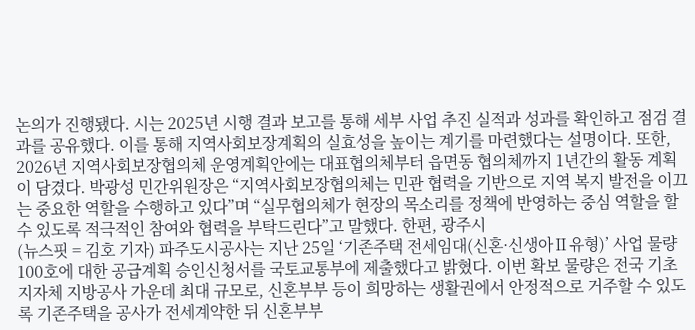논의가 진행됐다. 시는 2025년 시행 결과 보고를 통해 세부 사업 추진 실적과 성과를 확인하고 점검 결과를 공유했다. 이를 통해 지역사회보장계획의 실효성을 높이는 계기를 마련했다는 설명이다. 또한, 2026년 지역사회보장협의체 운영계획안에는 대표협의체부터 읍면동 협의체까지 1년간의 활동 계획이 담겼다. 박광성 민간위원장은 “지역사회보장협의체는 민관 협력을 기반으로 지역 복지 발전을 이끄는 중요한 역할을 수행하고 있다”며 “실무협의체가 현장의 목소리를 정책에 반영하는 중심 역할을 할 수 있도록 적극적인 참여와 협력을 부탁드린다”고 말했다. 한편, 광주시
(뉴스핏 = 김호 기자) 파주도시공사는 지난 25일 ‘기존주택 전세임대(신혼·신생아Ⅱ유형)’ 사업 물량 100호에 대한 공급계획 승인신청서를 국토교통부에 제출했다고 밝혔다. 이번 확보 물량은 전국 기초지자체 지방공사 가운데 최대 규모로, 신혼부부 등이 희망하는 생활권에서 안정적으로 거주할 수 있도록 기존주택을 공사가 전세계약한 뒤 신혼부부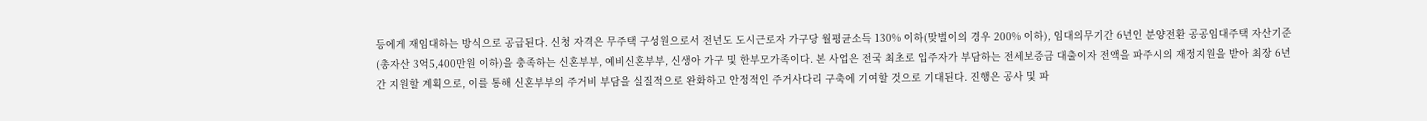등에게 재임대하는 방식으로 공급된다. 신청 자격은 무주택 구성원으로서 전년도 도시근로자 가구당 월평균소득 130% 이하(맞벌이의 경우 200% 이하), 임대의무기간 6년인 분양전환 공공임대주택 자산기준(총자산 3억5,400만원 이하)을 충족하는 신혼부부, 예비신혼부부, 신생아 가구 및 한부모가족이다. 본 사업은 전국 최초로 입주자가 부담하는 전세보증금 대출이자 전액을 파주시의 재정지원을 받아 최장 6년간 지원할 계획으로, 이를 통해 신혼부부의 주거비 부담을 실질적으로 완화하고 안정적인 주거사다리 구축에 기여할 것으로 기대된다. 진행은 공사 및 파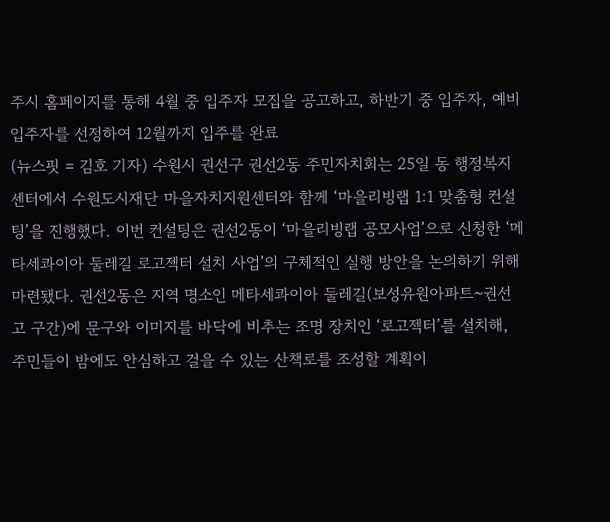주시 홈페이지를 통해 4월 중 입주자 모집을 공고하고, 하반기 중 입주자, 예비 입주자를 선정하여 12월까지 입주를 완료
(뉴스핏 = 김호 기자) 수원시 권선구 권선2동 주민자치회는 25일 동 행정복지센터에서 수원도시재단 마을자치지원센터와 함께 ‘마을리빙랩 1:1 맞춤형 컨설팅’을 진행했다. 이번 컨설팅은 권선2동이 ‘마을리빙랩 공모사업’으로 신청한 ‘메타세콰이아 둘레길 로고젝터 설치 사업’의 구체적인 실행 방안을 논의하기 위해 마련됐다. 권선2동은 지역 명소인 메타세콰이아 둘레길(보성유원아파트~권선고 구간)에 문구와 이미지를 바닥에 비추는 조명 장치인 ‘로고젝터’를 설치해, 주민들이 밤에도 안심하고 걸을 수 있는 산책로를 조성할 계획이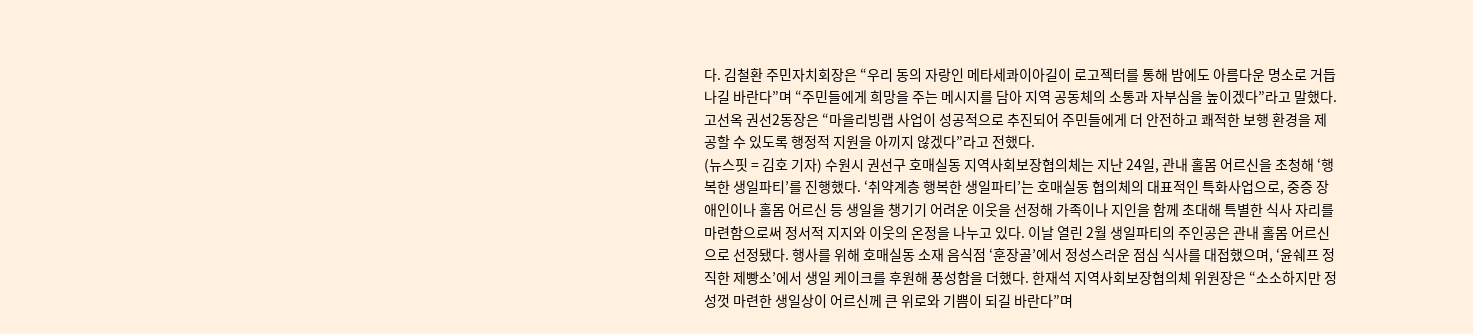다. 김철환 주민자치회장은 “우리 동의 자랑인 메타세콰이아길이 로고젝터를 통해 밤에도 아름다운 명소로 거듭나길 바란다”며 “주민들에게 희망을 주는 메시지를 담아 지역 공동체의 소통과 자부심을 높이겠다”라고 말했다. 고선옥 권선2동장은 “마을리빙랩 사업이 성공적으로 추진되어 주민들에게 더 안전하고 쾌적한 보행 환경을 제공할 수 있도록 행정적 지원을 아끼지 않겠다”라고 전했다.
(뉴스핏 = 김호 기자) 수원시 권선구 호매실동 지역사회보장협의체는 지난 24일, 관내 홀몸 어르신을 초청해 ‘행복한 생일파티’를 진행했다. ‘취약계층 행복한 생일파티’는 호매실동 협의체의 대표적인 특화사업으로, 중증 장애인이나 홀몸 어르신 등 생일을 챙기기 어려운 이웃을 선정해 가족이나 지인을 함께 초대해 특별한 식사 자리를 마련함으로써 정서적 지지와 이웃의 온정을 나누고 있다. 이날 열린 2월 생일파티의 주인공은 관내 홀몸 어르신으로 선정됐다. 행사를 위해 호매실동 소재 음식점 ‘훈장골’에서 정성스러운 점심 식사를 대접했으며, ‘윤쉐프 정직한 제빵소’에서 생일 케이크를 후원해 풍성함을 더했다. 한재석 지역사회보장협의체 위원장은 “소소하지만 정성껏 마련한 생일상이 어르신께 큰 위로와 기쁨이 되길 바란다”며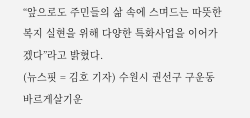“앞으로도 주민들의 삶 속에 스며드는 따뜻한 복지 실현을 위해 다양한 특화사업을 이어가겠다”라고 밝혔다.
(뉴스핏 = 김호 기자) 수원시 권선구 구운동 바르게살기운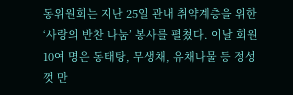동위원회는 지난 25일 관내 취약계층을 위한 ‘사랑의 반찬 나눔’ 봉사를 펼쳤다. 이날 회원 10여 명은 동태탕, 무생채, 유채나물 등 정성껏 만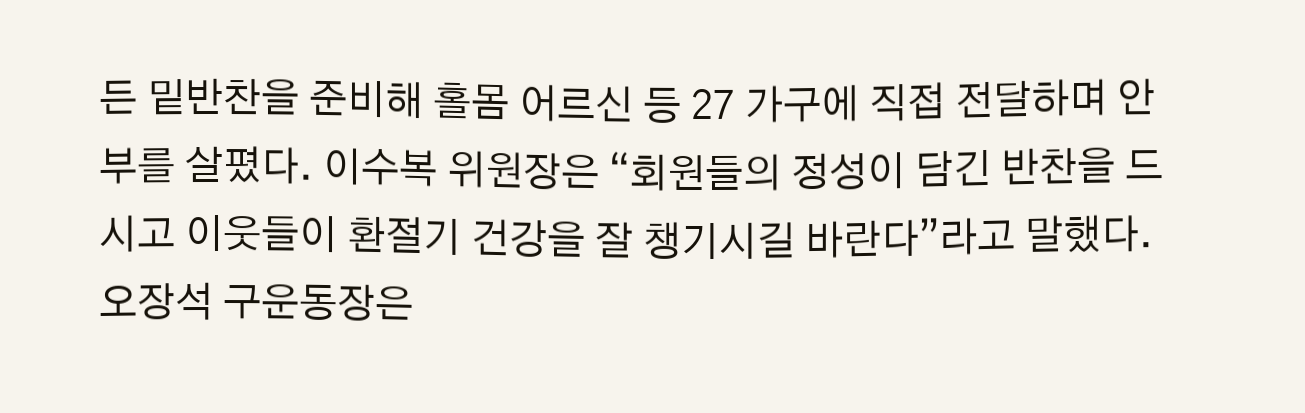든 밑반찬을 준비해 홀몸 어르신 등 27 가구에 직접 전달하며 안부를 살폈다. 이수복 위원장은 “회원들의 정성이 담긴 반찬을 드시고 이웃들이 환절기 건강을 잘 챙기시길 바란다”라고 말했다. 오장석 구운동장은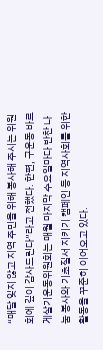“매달 잊지 않고 지역 주민을 위해 봉사해 주시는 위원회에 깊이 감사드린다”라고 전했다. 한편, 구운동 바르게살기운동위원회는 매월 마지막 수요일마다 반찬 나눔 봉사와 기초질서 지키기 캠페인 등 지역사회를 위한 활동을 꾸준히 이어오고 있다.